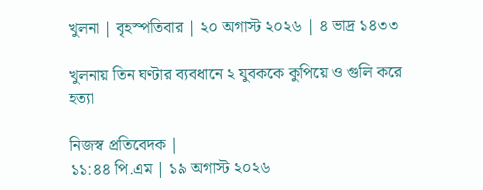খুলনা | বৃহস্পতিবার | ২০ অগাস্ট ২০২৬ | ৪ ভাদ্র ১৪৩৩

খুলনায় তিন ঘণ্টার ব্যবধানে ২ যুবককে কুপিয়ে ও গুলি করে হত্যা

নিজস্ব প্রতিবেদক |
১১:৪৪ পি.এম | ১৯ অগাস্ট ২০২৬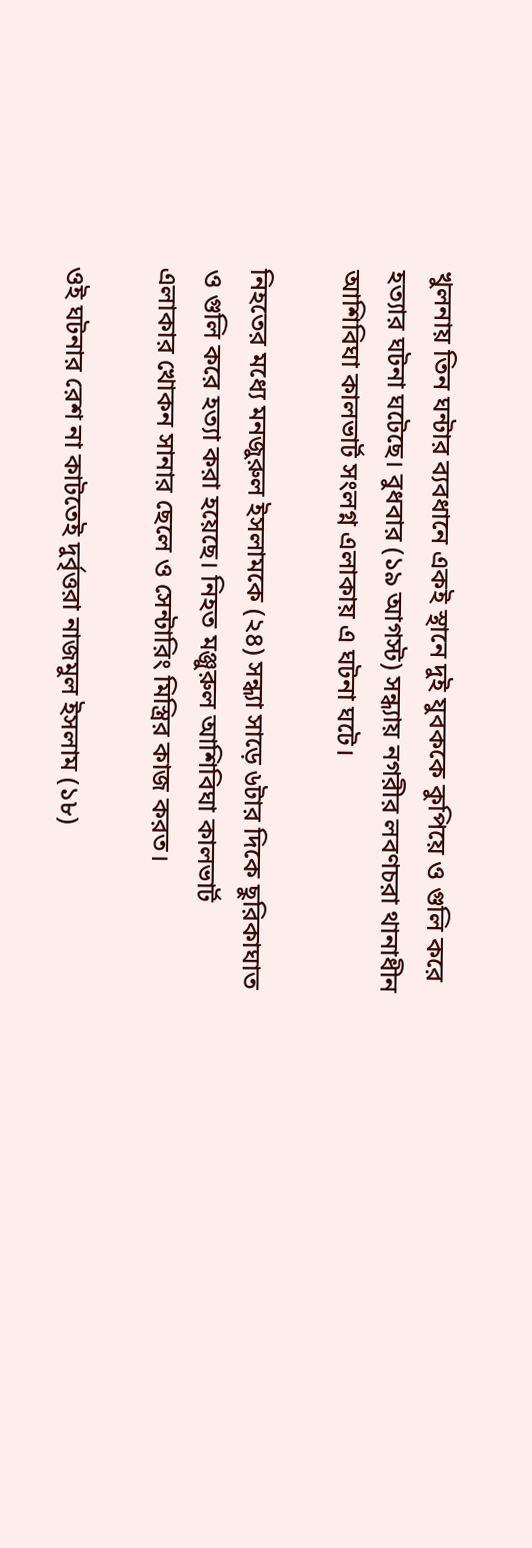খুলনায় তিন ঘন্টার ব্যবধানে একই স্থানে দুই যুবককে কুপিয়ে ও গুলি করে হত্যার ঘটনা ঘটেছে। বুধবার (১৯ আগস্ট) সন্ধ্যায় নগরীর লবণচরা থানাধীন আশিবিঘা কালভার্ট সংলগ্ন এলাকায় এ ঘটনা ঘটে।

নিহতের মধ্যে মনজুরুল ইসলামকে (২৪) সন্ধ্যা সাড়ে ৬টার দিকে ছুরিকাঘাত ও গুলি করে হত্যা করা হয়েছে। নিহত মঞ্জুরুল আশিবিঘা কালভার্ট এলাকার খোকন সানার ছেলে ও সেন্টারিং মিস্ত্রির কাজ করত।

ওই ঘটনার রেশ না কাটতেই দুর্বৃত্তরা নাজমুল ইসলাম (১৮)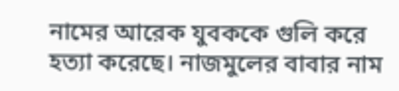নামের আরেক যুবককে গুলি করে হত্যা করেছে। নাজমুলের বাবার নাম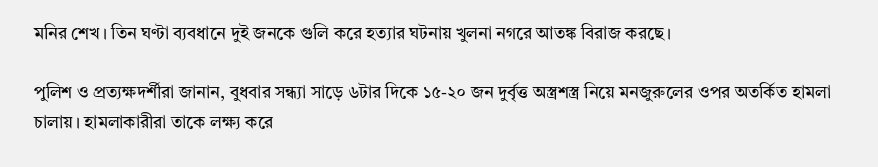মনির শেখ। তিন ঘণ্টা ব্যবধানে দুই জনকে গুলি করে হত্যার ঘটনায় খুলনা নগরে আতঙ্ক বিরাজ করছে।

পুলিশ ও প্রত্যক্ষদর্শীরা জানান, বুধবার সন্ধ্যা সাড়ে ৬টার দিকে ১৫-২০ জন দুর্বৃত্ত অস্ত্রশস্ত্র নিয়ে মনজুরুলের ওপর অতর্কিত হামলা চালায়। হামলাকারীরা তাকে লক্ষ্য করে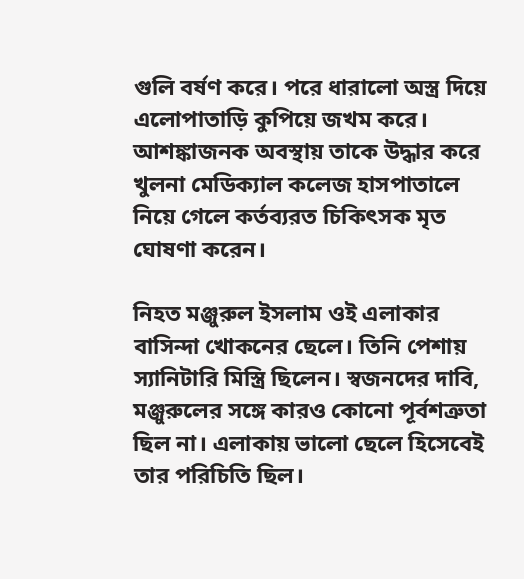গুলি বর্ষণ করে। পরে ধারালো অস্ত্র দিয়ে এলোপাতাড়ি কুপিয়ে জখম করে। আশঙ্কাজনক অবস্থায় তাকে উদ্ধার করে খুলনা মেডিক্যাল কলেজ হাসপাতালে নিয়ে গেলে কর্তব্যরত চিকিৎসক মৃত ঘোষণা করেন।

নিহত মঞ্জুরুল ইসলাম ওই এলাকার বাসিন্দা খোকনের ছেলে। তিনি পেশায় স্যানিটারি মিস্ত্রি ছিলেন। স্বজনদের দাবি, মঞ্জুরুলের সঙ্গে কারও কোনো পূর্বশত্রুতা ছিল না। এলাকায় ভালো ছেলে হিসেবেই তার পরিচিতি ছিল।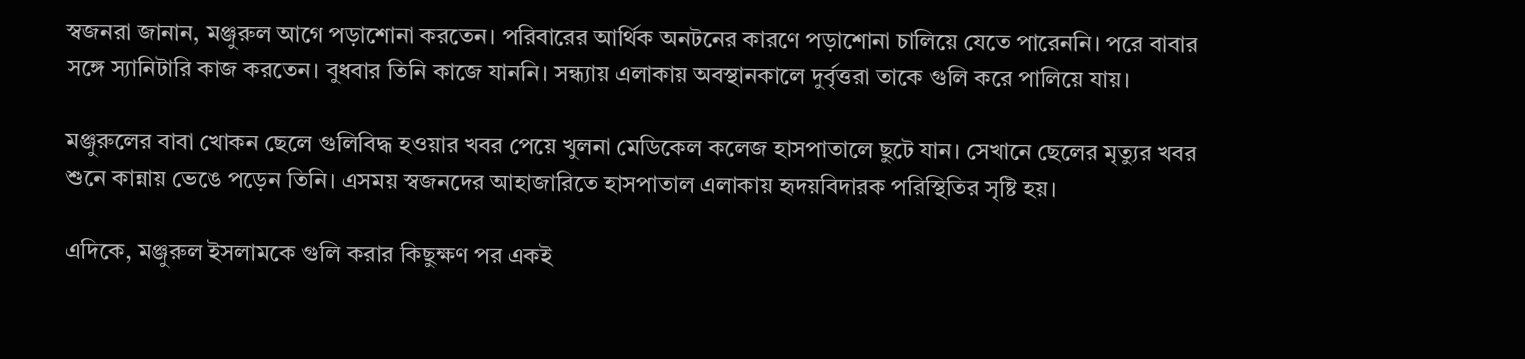স্বজনরা জানান, মঞ্জুরুল আগে পড়াশোনা করতেন। পরিবারের আর্থিক অনটনের কারণে পড়াশোনা চালিয়ে যেতে পারেননি। পরে বাবার সঙ্গে স্যানিটারি কাজ করতেন। বুধবার তিনি কাজে যাননি। সন্ধ্যায় এলাকায় অবস্থানকালে দুর্বৃত্তরা তাকে গুলি করে পালিয়ে যায়।

মঞ্জুরুলের বাবা খোকন ছেলে গুলিবিদ্ধ হওয়ার খবর পেয়ে খুলনা মেডিকেল কলেজ হাসপাতালে ছুটে যান। সেখানে ছেলের মৃত্যুর খবর শুনে কান্নায় ভেঙে পড়েন তিনি। এসময় স্বজনদের আহাজারিতে হাসপাতাল এলাকায় হৃদয়বিদারক পরিস্থিতির সৃষ্টি হয়।

এদিকে, মঞ্জুরুল ইসলামকে গুলি করার কিছুক্ষণ পর একই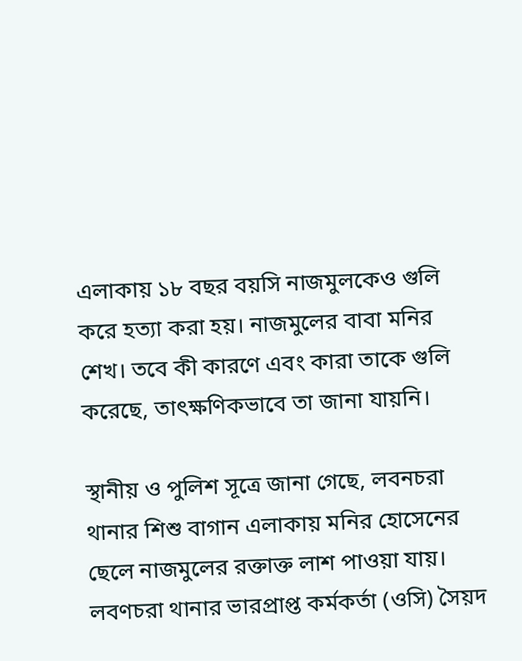এলাকায় ১৮ বছর বয়সি নাজমুলকেও গুলি করে হত্যা করা হয়। নাজমুলের বাবা মনির শেখ। তবে কী কারণে এবং কারা তাকে গুলি করেছে, তাৎক্ষণিকভাবে তা জানা যায়নি।

স্থানীয় ও পুলিশ সূত্রে জানা গেছে, লবনচরা থানার শিশু বাগান এলাকায় মনির হোসেনের ছেলে নাজমুলের রক্তাক্ত লাশ পাওয়া যায়। লবণচরা থানার ভারপ্রাপ্ত কর্মকর্তা (ওসি) সৈয়দ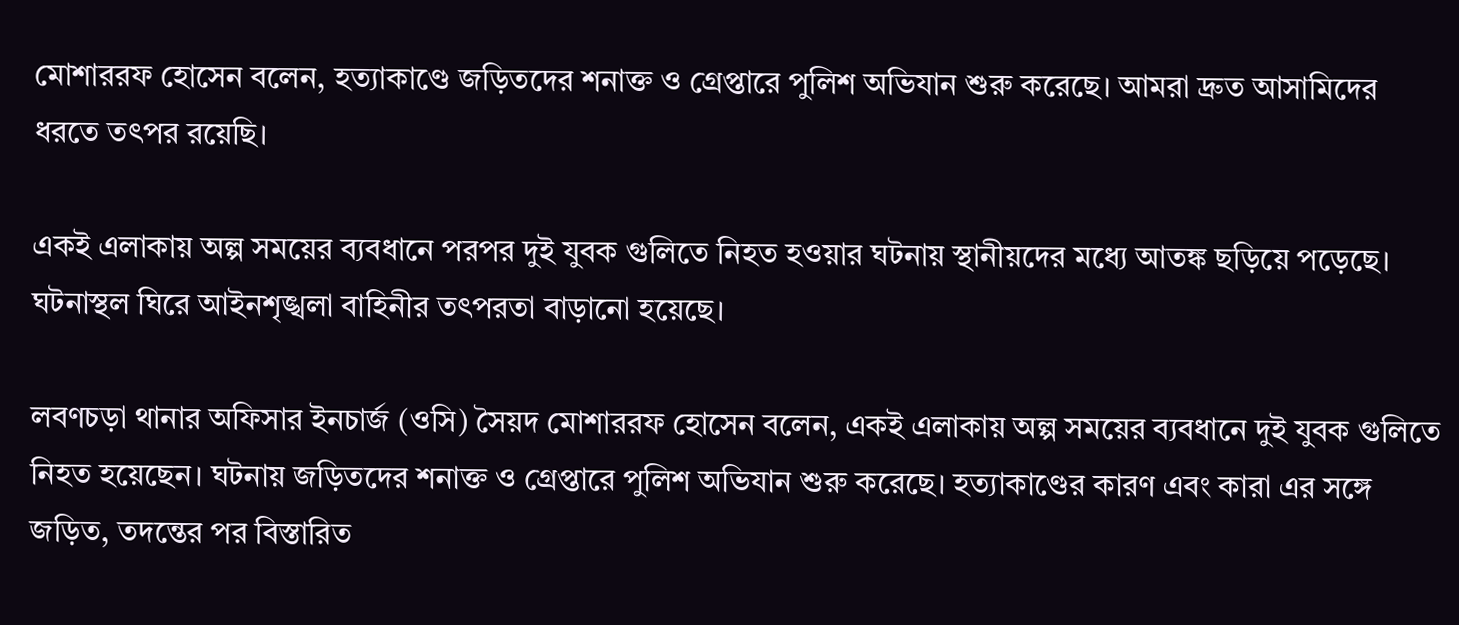মোশাররফ হোসেন বলেন, হত্যাকাণ্ডে জড়িতদের শনাক্ত ও গ্রেপ্তারে পুলিশ অভিযান শুরু করেছে। আমরা দ্রুত আসামিদের ধরতে তৎপর রয়েছি।

একই এলাকায় অল্প সময়ের ব্যবধানে পরপর দুই যুবক গুলিতে নিহত হওয়ার ঘটনায় স্থানীয়দের মধ্যে আতঙ্ক ছড়িয়ে পড়েছে। ঘটনাস্থল ঘিরে আইনশৃঙ্খলা বাহিনীর তৎপরতা বাড়ানো হয়েছে।

লবণচড়া থানার অফিসার ইনচার্জ (ওসি) সৈয়দ মোশাররফ হোসেন বলেন, একই এলাকায় অল্প সময়ের ব্যবধানে দুই যুবক গুলিতে নিহত হয়েছেন। ঘটনায় জড়িতদের শনাক্ত ও গ্রেপ্তারে পুলিশ অভিযান শুরু করেছে। হত্যাকাণ্ডের কারণ এবং কারা এর সঙ্গে জড়িত, তদন্তের পর বিস্তারিত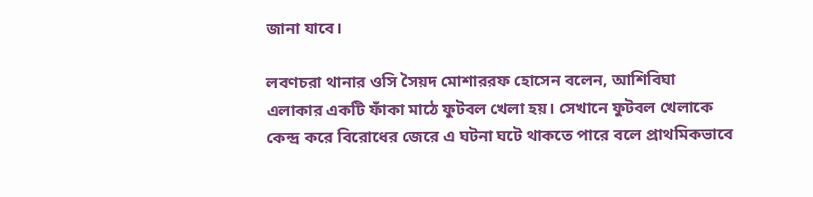জানা যাবে।

লবণচরা থানার ওসি সৈয়দ মোশাররফ হোসেন বলেন, আশিবিঘা এলাকার একটি ফাঁকা মাঠে ফুটবল খেলা হয়। সেখানে ফুটবল খেলাকে কেন্দ্র করে বিরোধের জেরে এ ঘটনা ঘটে থাকতে পারে বলে প্রাথমিকভাবে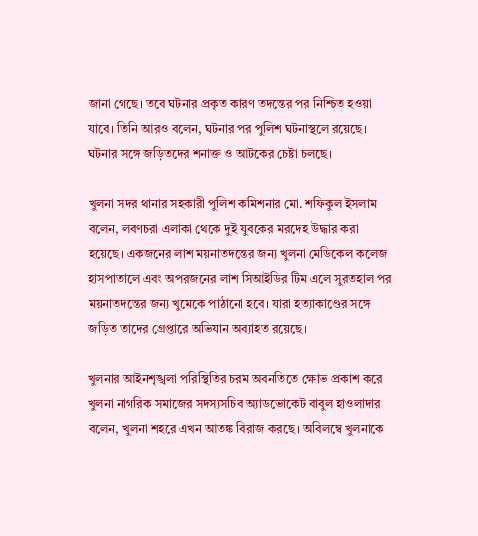জানা গেছে। তবে ঘটনার প্রকৃত কারণ তদন্তের পর নিশ্চিত হওয়া যাবে। তিনি আরও বলেন, ঘটনার পর পুলিশ ঘটনাস্থলে রয়েছে। ঘটনার সঙ্গে জড়িতদের শনাক্ত ও আটকের চেষ্টা চলছে।

খুলনা সদর থানার সহকারী পুলিশ কমিশনার মো. শফিকুল ইসলাম বলেন, লবণচরা এলাকা থেকে দুই যুবকের মরদেহ উদ্ধার করা হয়েছে। একজনের লাশ ময়নাতদন্তের জন্য খুলনা মেডিকেল কলেজ হাসপাতালে এবং অপরজনের লাশ সিআইডির টিম এলে সুরতহাল পর ময়নাতদন্তের জন্য খুমেকে পাঠানো হবে। যারা হত্যাকাণ্ডের সঙ্গে জড়িত তাদের গ্রেপ্তারে অভিযান অব্যাহত রয়েছে।

খুলনার আইনশৃঙ্খলা পরিস্থিতির চরম অবনতিতে ক্ষোভ প্রকাশ করে খুলনা নাগরিক সমাজের সদস্যসচিব অ্যাডভোকেট বাবুল হাওলাদার বলেন, খুলনা শহরে এখন আতঙ্ক বিরাজ করছে। অবিলম্বে খুলনাকে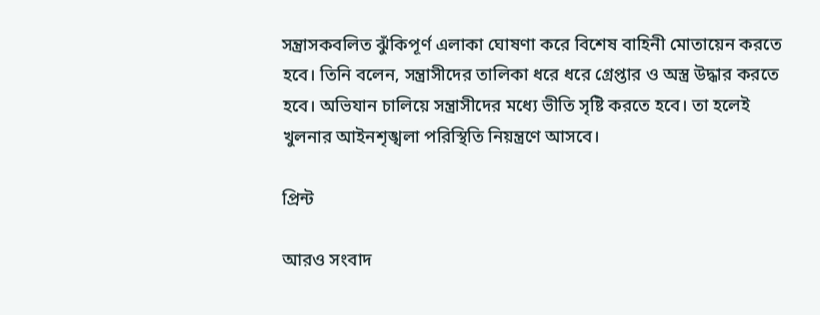সন্ত্রাসকবলিত ঝুঁকিপূর্ণ এলাকা ঘোষণা করে বিশেষ বাহিনী মোতায়েন করতে হবে। তিনি বলেন, সন্ত্রাসীদের তালিকা ধরে ধরে গ্রেপ্তার ও অস্ত্র উদ্ধার করতে হবে। অভিযান চালিয়ে সন্ত্রাসীদের মধ্যে ভীতি সৃষ্টি করতে হবে। তা হলেই খুলনার আইনশৃঙ্খলা পরিস্থিতি নিয়ন্ত্রণে আসবে।

প্রিন্ট

আরও সংবাদ